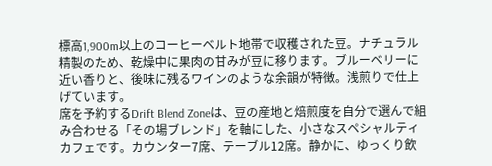標高1,900m以上のコーヒーベルト地帯で収穫された豆。ナチュラル精製のため、乾燥中に果肉の甘みが豆に移ります。ブルーベリーに近い香りと、後味に残るワインのような余韻が特徴。浅煎りで仕上げています。
席を予約するDrift Blend Zoneは、豆の産地と焙煎度を自分で選んで組み合わせる「その場ブレンド」を軸にした、小さなスペシャルティカフェです。カウンター7席、テーブル12席。静かに、ゆっくり飲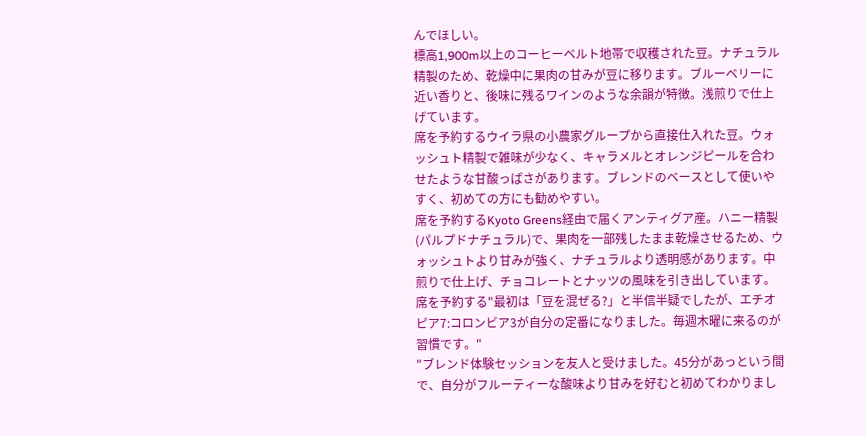んでほしい。
標高1,900m以上のコーヒーベルト地帯で収穫された豆。ナチュラル精製のため、乾燥中に果肉の甘みが豆に移ります。ブルーベリーに近い香りと、後味に残るワインのような余韻が特徴。浅煎りで仕上げています。
席を予約するウイラ県の小農家グループから直接仕入れた豆。ウォッシュト精製で雑味が少なく、キャラメルとオレンジピールを合わせたような甘酸っぱさがあります。ブレンドのベースとして使いやすく、初めての方にも勧めやすい。
席を予約するKyoto Greens経由で届くアンティグア産。ハニー精製(パルプドナチュラル)で、果肉を一部残したまま乾燥させるため、ウォッシュトより甘みが強く、ナチュラルより透明感があります。中煎りで仕上げ、チョコレートとナッツの風味を引き出しています。
席を予約する"最初は「豆を混ぜる?」と半信半疑でしたが、エチオピア7:コロンビア3が自分の定番になりました。毎週木曜に来るのが習慣です。"
"ブレンド体験セッションを友人と受けました。45分があっという間で、自分がフルーティーな酸味より甘みを好むと初めてわかりまし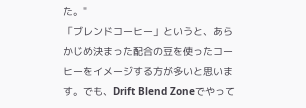た。"
「ブレンドコーヒー」というと、あらかじめ決まった配合の豆を使ったコーヒーをイメージする方が多いと思います。でも、Drift Blend Zoneでやって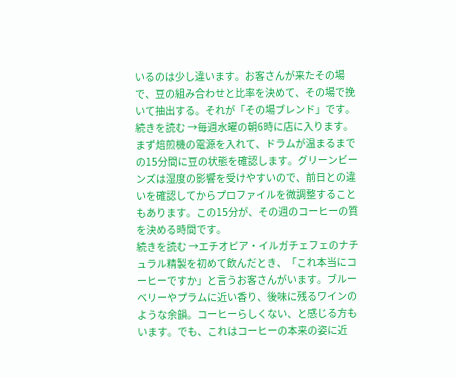いるのは少し違います。お客さんが来たその場で、豆の組み合わせと比率を決めて、その場で挽いて抽出する。それが「その場ブレンド」です。
続きを読む →毎週水曜の朝6時に店に入ります。まず焙煎機の電源を入れて、ドラムが温まるまでの15分間に豆の状態を確認します。グリーンビーンズは湿度の影響を受けやすいので、前日との違いを確認してからプロファイルを微調整することもあります。この15分が、その週のコーヒーの質を決める時間です。
続きを読む →エチオピア・イルガチェフェのナチュラル精製を初めて飲んだとき、「これ本当にコーヒーですか」と言うお客さんがいます。ブルーベリーやプラムに近い香り、後味に残るワインのような余韻。コーヒーらしくない、と感じる方もいます。でも、これはコーヒーの本来の姿に近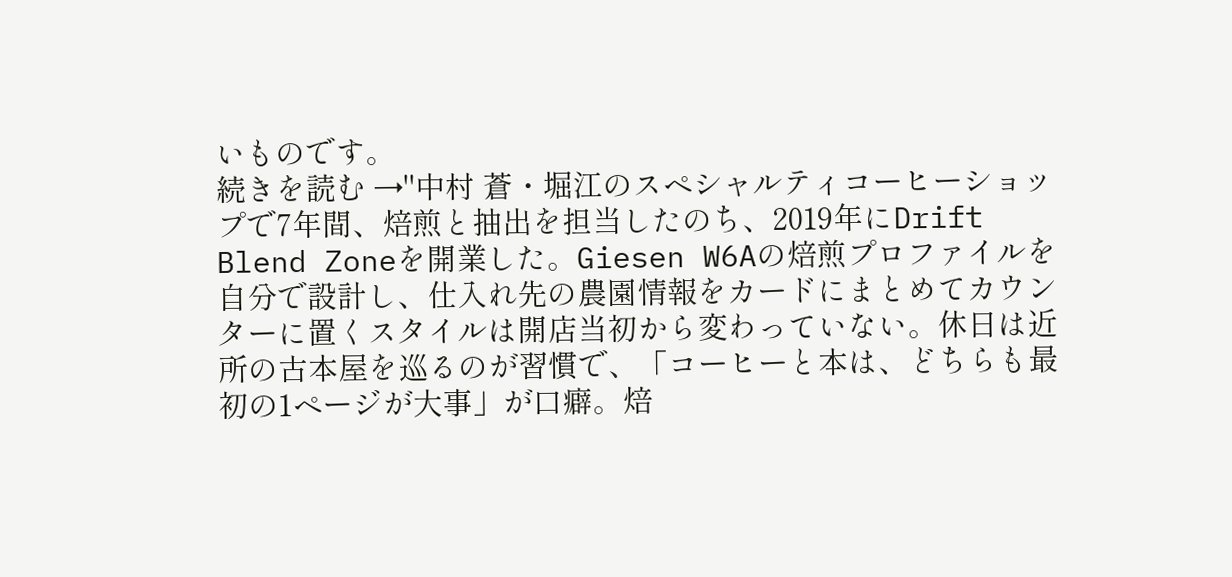いものです。
続きを読む →"中村 蒼・堀江のスペシャルティコーヒーショップで7年間、焙煎と抽出を担当したのち、2019年にDrift Blend Zoneを開業した。Giesen W6Aの焙煎プロファイルを自分で設計し、仕入れ先の農園情報をカードにまとめてカウンターに置くスタイルは開店当初から変わっていない。休日は近所の古本屋を巡るのが習慣で、「コーヒーと本は、どちらも最初の1ページが大事」が口癖。焙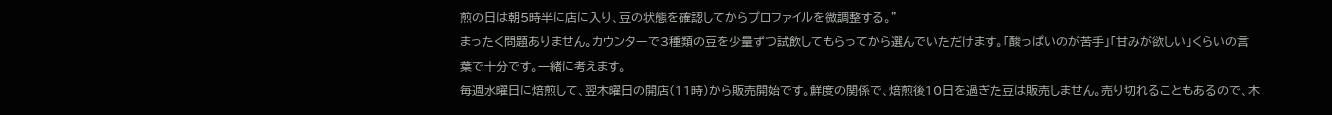煎の日は朝5時半に店に入り、豆の状態を確認してからプロファイルを微調整する。"
まったく問題ありません。カウンターで3種類の豆を少量ずつ試飲してもらってから選んでいただけます。「酸っぱいのが苦手」「甘みが欲しい」くらいの言葉で十分です。一緒に考えます。
毎週水曜日に焙煎して、翌木曜日の開店(11時)から販売開始です。鮮度の関係で、焙煎後10日を過ぎた豆は販売しません。売り切れることもあるので、木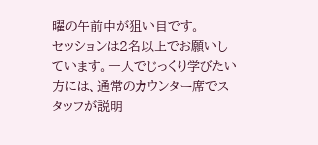曜の午前中が狙い目です。
セッションは2名以上でお願いしています。一人でじっくり学びたい方には、通常のカウンター席でスタッフが説明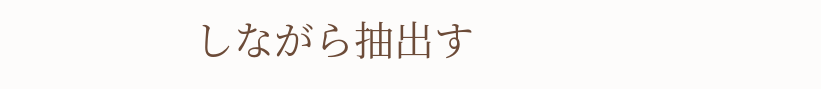しながら抽出す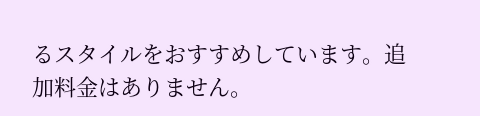るスタイルをおすすめしています。追加料金はありません。